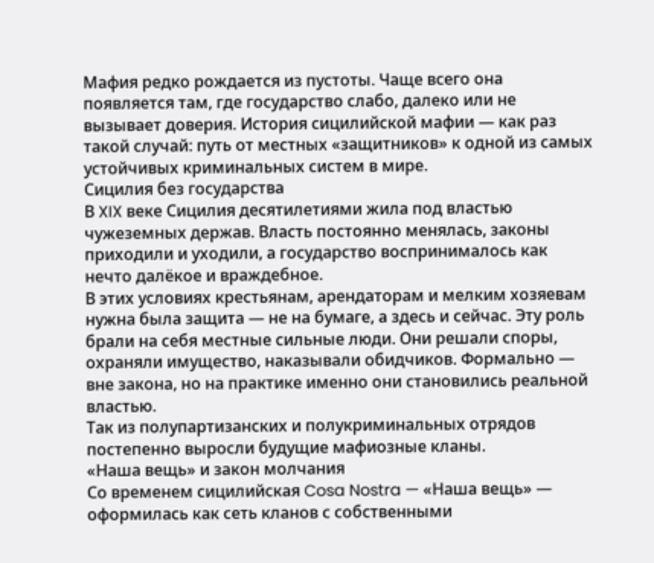Мафия редко рождается из пустоты. Чаще всего она появляется там, где государство слабо, далеко или не вызывает доверия. История сицилийской мафии — как раз такой случай: путь от местных «защитников» к одной из самых устойчивых криминальных систем в мире.
Сицилия без государства
В XIX веке Сицилия десятилетиями жила под властью чужеземных держав. Власть постоянно менялась, законы приходили и уходили, а государство воспринималось как нечто далёкое и враждебное.
В этих условиях крестьянам, арендаторам и мелким хозяевам нужна была защита — не на бумаге, а здесь и сейчас. Эту роль брали на себя местные сильные люди. Они решали споры, охраняли имущество, наказывали обидчиков. Формально — вне закона, но на практике именно они становились реальной властью.
Так из полупартизанских и полукриминальных отрядов постепенно выросли будущие мафиозные кланы.
«Наша вещь» и закон молчания
Со временем сицилийская Cosa Nostra — «Наша вещь» — оформилась как сеть кланов с собственными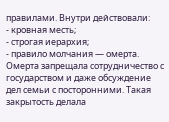правилами. Внутри действовали:
- кровная месть;
- строгая иерархия;
- правило молчания — омерта.
Омерта запрещала сотрудничество с государством и даже обсуждение дел семьи с посторонними. Такая закрытость делала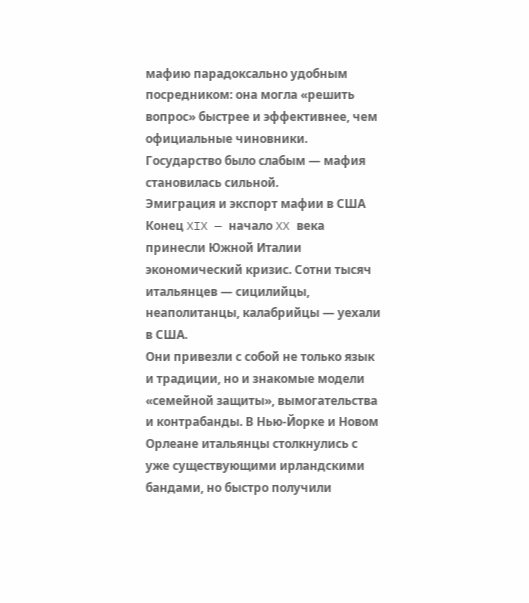мафию парадоксально удобным посредником: она могла «решить вопрос» быстрее и эффективнее, чем официальные чиновники.
Государство было слабым — мафия становилась сильной.
Эмиграция и экспорт мафии в США
Конец XIX — начало XX века принесли Южной Италии экономический кризис. Сотни тысяч итальянцев — сицилийцы, неаполитанцы, калабрийцы — уехали в США.
Они привезли с собой не только язык и традиции, но и знакомые модели «семейной защиты», вымогательства и контрабанды. В Нью-Йорке и Новом Орлеане итальянцы столкнулись с уже существующими ирландскими бандами, но быстро получили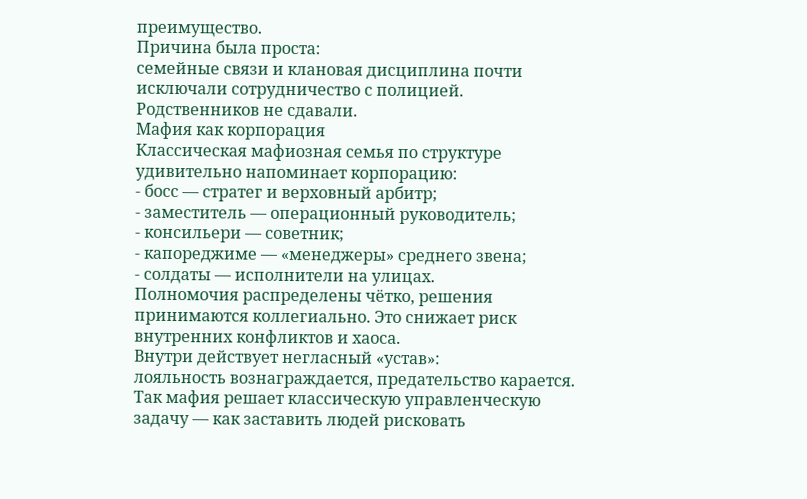преимущество.
Причина была проста:
семейные связи и клановая дисциплина почти исключали сотрудничество с полицией. Родственников не сдавали.
Мафия как корпорация
Классическая мафиозная семья по структуре удивительно напоминает корпорацию:
- босс — стратег и верховный арбитр;
- заместитель — операционный руководитель;
- консильери — советник;
- капореджиме — «менеджеры» среднего звена;
- солдаты — исполнители на улицах.
Полномочия распределены чётко, решения принимаются коллегиально. Это снижает риск внутренних конфликтов и хаоса.
Внутри действует негласный «устав»:
лояльность вознаграждается, предательство карается. Так мафия решает классическую управленческую задачу — как заставить людей рисковать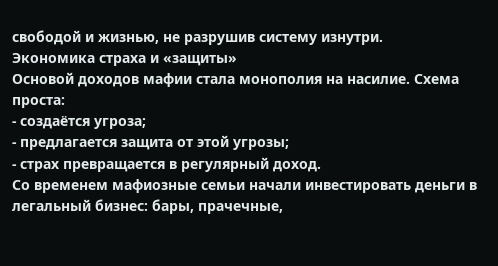свободой и жизнью, не разрушив систему изнутри.
Экономика страха и «защиты»
Основой доходов мафии стала монополия на насилие. Схема проста:
- создаётся угроза;
- предлагается защита от этой угрозы;
- страх превращается в регулярный доход.
Со временем мафиозные семьи начали инвестировать деньги в легальный бизнес: бары, прачечные,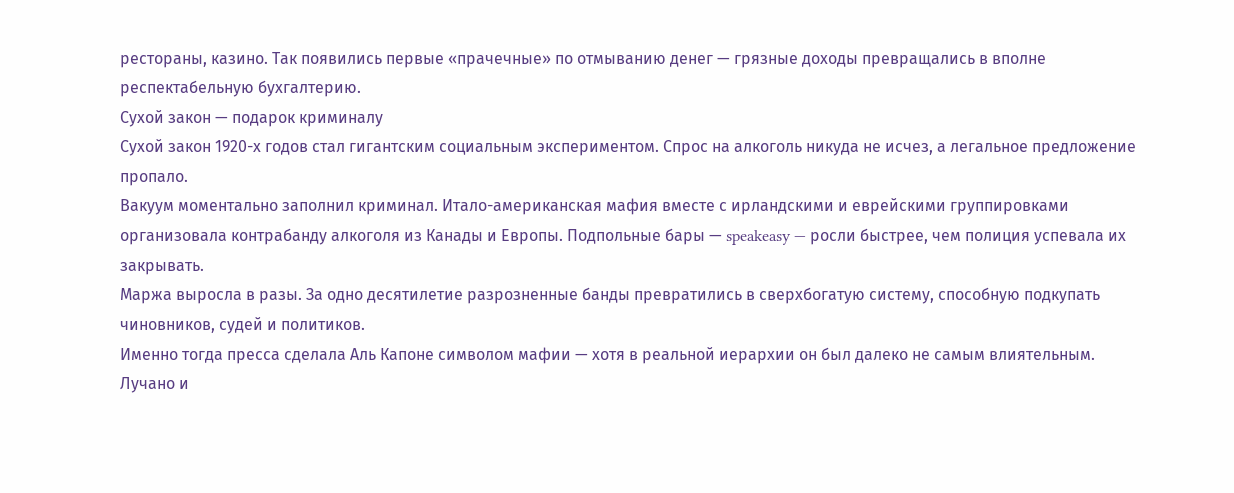рестораны, казино. Так появились первые «прачечные» по отмыванию денег — грязные доходы превращались в вполне респектабельную бухгалтерию.
Сухой закон — подарок криминалу
Сухой закон 1920-х годов стал гигантским социальным экспериментом. Спрос на алкоголь никуда не исчез, а легальное предложение пропало.
Вакуум моментально заполнил криминал. Итало-американская мафия вместе с ирландскими и еврейскими группировками организовала контрабанду алкоголя из Канады и Европы. Подпольные бары — speakeasy — росли быстрее, чем полиция успевала их закрывать.
Маржа выросла в разы. За одно десятилетие разрозненные банды превратились в сверхбогатую систему, способную подкупать чиновников, судей и политиков.
Именно тогда пресса сделала Аль Капоне символом мафии — хотя в реальной иерархии он был далеко не самым влиятельным.
Лучано и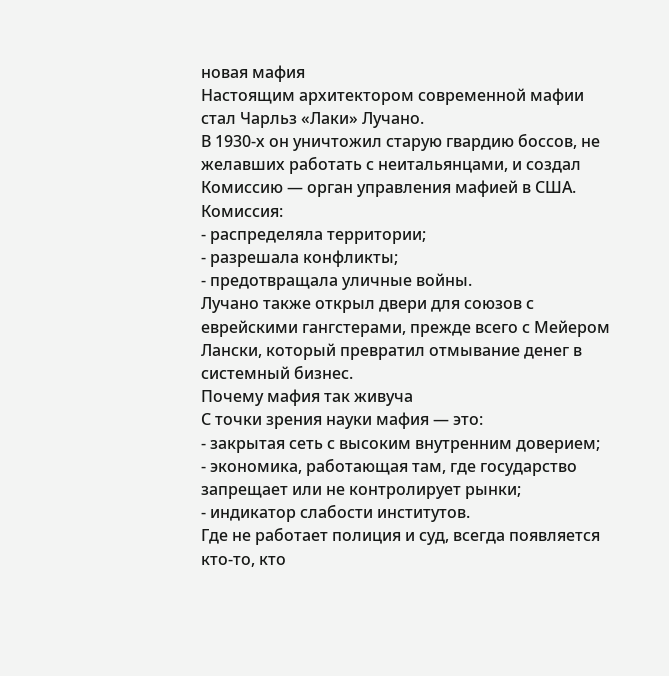новая мафия
Настоящим архитектором современной мафии стал Чарльз «Лаки» Лучано.
В 1930-х он уничтожил старую гвардию боссов, не желавших работать с неитальянцами, и создал Комиссию — орган управления мафией в США.
Комиссия:
- распределяла территории;
- разрешала конфликты;
- предотвращала уличные войны.
Лучано также открыл двери для союзов с еврейскими гангстерами, прежде всего с Мейером Лански, который превратил отмывание денег в системный бизнес.
Почему мафия так живуча
С точки зрения науки мафия — это:
- закрытая сеть с высоким внутренним доверием;
- экономика, работающая там, где государство запрещает или не контролирует рынки;
- индикатор слабости институтов.
Где не работает полиция и суд, всегда появляется кто-то, кто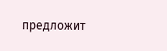предложит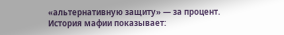«альтернативную защиту» — за процент.
История мафии показывает: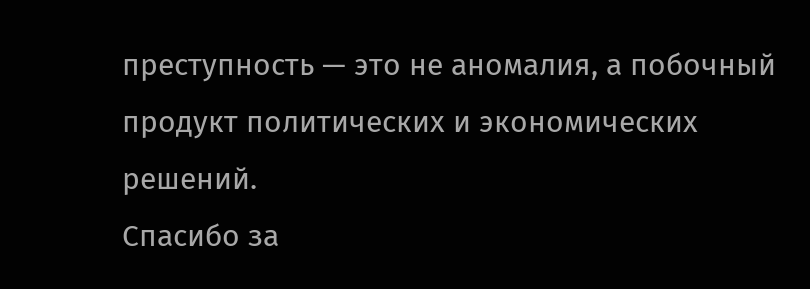преступность — это не аномалия, а побочный продукт политических и экономических решений.
Спасибо за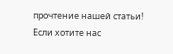прочтение нашей статьи!
Если хотите нас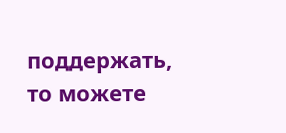поддержать, то можете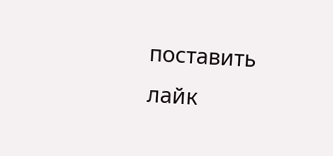поставить лайк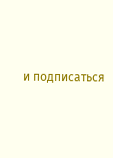и подписаться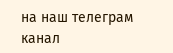на наш телеграм канал